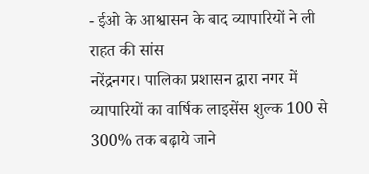- ईओ के आश्वासन के बाद व्यापारियों ने ली राहत की सांस
नरेंद्रनगर। पालिका प्रशासन द्वारा नगर में व्यापारियों का वार्षिक लाइसेंस शुल्क 100 से 300% तक बढ़ाये जाने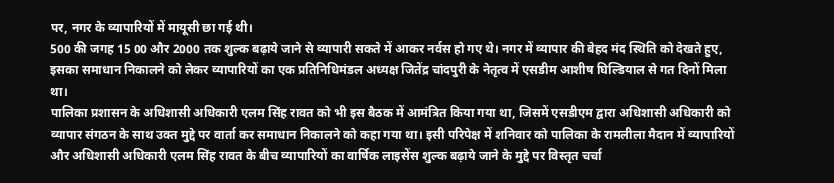पर, नगर के व्यापारियों में मायूसी छा गई थी।
500 की जगह 15 00 और 2000 तक शुल्क बढ़ाये जाने से व्यापारी सकते में आकर नर्वस हो गए थे। नगर में व्यापार की बेहद मंद स्थिति को देखते हुए, इसका समाधान निकालने को लेकर व्यापारियों का एक प्रतिनिधिमंडल अध्यक्ष जितेंद्र चांदपुरी के नेतृत्व में एसडीम आशीष घिल्डियाल से गत दिनों मिला था।
पालिका प्रशासन के अधिशासी अधिकारी एलम सिंह रावत को भी इस बैठक में आमंत्रित किया गया था, जिसमें एसडीएम द्वारा अधिशासी अधिकारी को व्यापार संगठन के साथ उक्त मुद्दे पर वार्ता कर समाधान निकालने को कहा गया था। इसी परिपेक्ष में शनिवार को पालिका के रामलीला मैदान में व्यापारियों और अधिशासी अधिकारी एलम सिंह रावत के बीच व्यापारियों का वार्षिक लाइसेंस शुल्क बढ़ाये जाने के मुद्दे पर विस्तृत चर्चा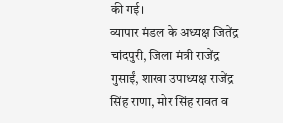की गई।
व्यापार मंडल के अध्यक्ष जितेंद्र चांदपुरी, जिला मंत्री राजेंद्र गुसाईं, शाखा उपाध्यक्ष राजेंद्र सिंह राणा, मोर सिंह रावत व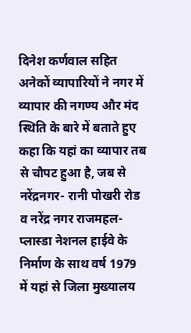दिनेश कर्णवाल सहित अनेकों व्यापारियों ने नगर में व्यापार की नगण्य और मंद स्थिति के बारे में बताते हुए कहा कि यहां का व्यापार तब से चौपट हुआ है, जब से नरेंद्रनगर- रानी पोखरी रोड व नरेंद्र नगर राजमहल-प्लास्डा नेशनल हाईवे के निर्माण के साथ वर्ष 1979 में यहां से जिला मुख्यालय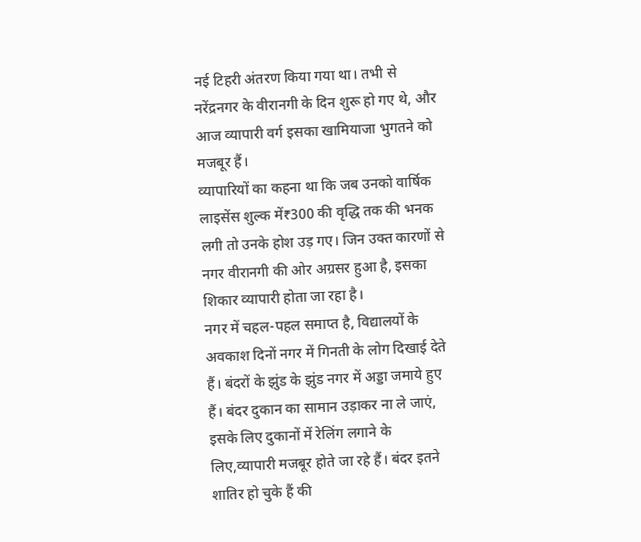नई टिहरी अंतरण किया गया था। तभी से नरेंद्रनगर के वीरानगी के दिन शुरू हो गए थे, और आज व्यापारी वर्ग इसका खामियाजा भुगतने को मजबूर हैं।
व्यापारियों का कहना था कि जब उनको वार्षिक लाइसेंस शुल्क में₹300 की वृद्धि तक की भनक लगी तो उनके होश उड़ गए। जिन उक्त कारणों से नगर वीरानगी की ओर अग्रसर हुआ है, इसका शिकार व्यापारी होता जा रहा है।
नगर में चहल-पहल समाप्त है, विद्यालयों के अवकाश दिनों नगर में गिनती के लोग दिखाई देते हैं। बंदरों के झुंड के झुंड नगर में अड्डा जमाये हुए हैं। बंदर दुकान का सामान उड़ाकर ना ले जाएं, इसके लिए दुकानों में रेलिंग लगाने के लिए,व्यापारी मजबूर होते जा रहे हैं। बंदर इतने शातिर हो चुके हैं की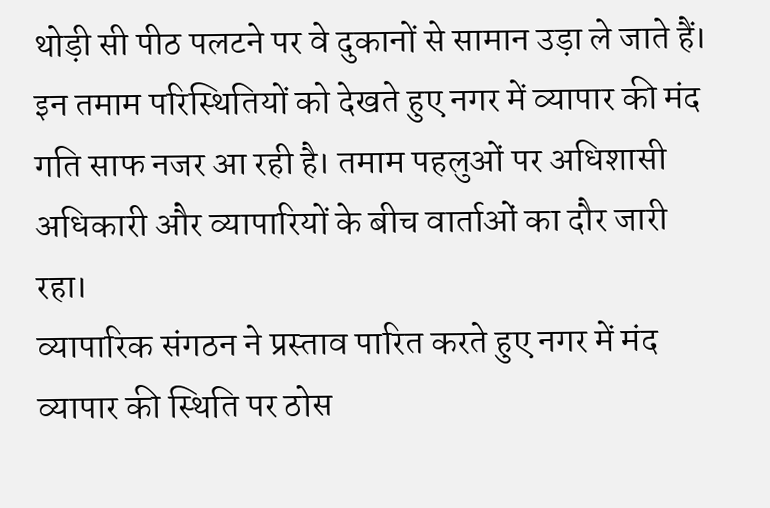थोड़ी सी पीठ पलटने पर वे दुकानों से सामान उड़ा ले जाते हैं।
इन तमाम परिस्थितियों को देखते हुए नगर में व्यापार की मंद गति साफ नजर आ रही है। तमाम पहलुओं पर अधिशासी अधिकारी और व्यापारियों के बीच वार्ताओं का दौर जारी रहा।
व्यापारिक संगठन ने प्रस्ताव पारित करते हुए नगर में मंद व्यापार की स्थिति पर ठोस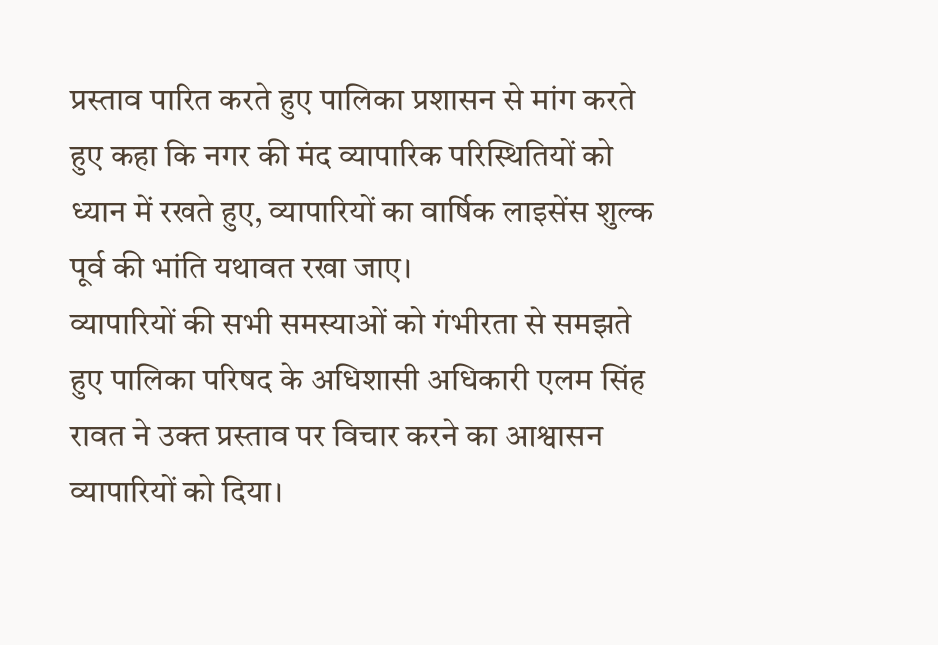प्रस्ताव पारित करते हुए पालिका प्रशासन से मांग करते हुए कहा कि नगर की मंद व्यापारिक परिस्थितियों को ध्यान में रखते हुए, व्यापारियों का वार्षिक लाइसेंस शुल्क पूर्व की भांति यथावत रखा जाए।
व्यापारियों की सभी समस्याओं को गंभीरता से समझते हुए पालिका परिषद के अधिशासी अधिकारी एलम सिंह रावत ने उक्त प्रस्ताव पर विचार करने का आश्वासन व्यापारियों को दिया।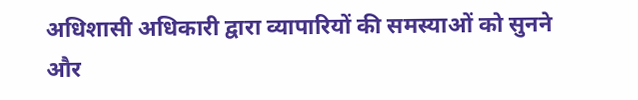अधिशासी अधिकारी द्वारा व्यापारियों की समस्याओं को सुनने और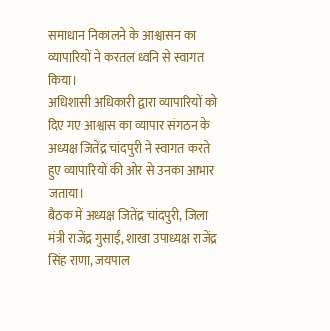समाधान निकालने के आश्वासन का व्यापारियों ने करतल ध्वनि से स्वागत किया।
अधिशासी अधिकारी द्वारा व्यापारियों को दिए गए आश्वास का व्यापार संगठन के अध्यक्ष जितेंद्र चांदपुरी ने स्वागत करते हुए व्यापारियों की ओर से उनका आभार जताया।
बैठक में अध्यक्ष जितेंद्र चांदपुरी, जिला मंत्री राजेंद्र गुसाईं, शाखा उपाध्यक्ष राजेंद्र सिंह राणा, जयपाल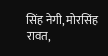सिंह नेगी, मोरसिंह रावत,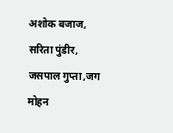अशोक बजाज, सरिता पुंडीर, जसपाल गुप्ता,जग मोहन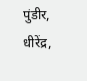पुंडीर, धीरेंद्र,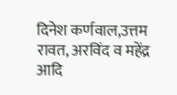दिनेश कर्णवाल,उत्तम रावत, अरविंद व महेंद्र आदि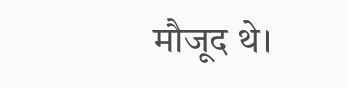मौजूद थे।